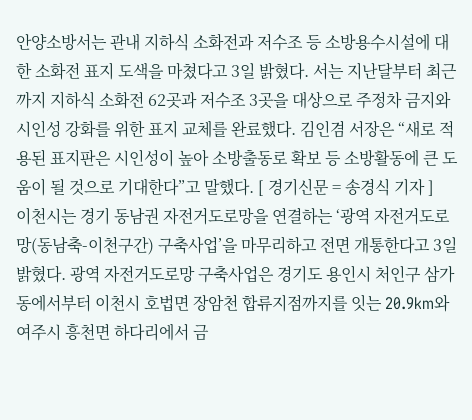안양소방서는 관내 지하식 소화전과 저수조 등 소방용수시설에 대한 소화전 표지 도색을 마쳤다고 3일 밝혔다. 서는 지난달부터 최근까지 지하식 소화전 62곳과 저수조 3곳을 대상으로 주정차 금지와 시인성 강화를 위한 표지 교체를 완료했다. 김인겸 서장은 “새로 적용된 표지판은 시인성이 높아 소방출동로 확보 등 소방활동에 큰 도움이 될 것으로 기대한다”고 말했다. [ 경기신문 = 송경식 기자 ]
이천시는 경기 동남권 자전거도로망을 연결하는 ‘광역 자전거도로망(동남축-이천구간) 구축사업’을 마무리하고 전면 개통한다고 3일 밝혔다. 광역 자전거도로망 구축사업은 경기도 용인시 처인구 삼가동에서부터 이천시 호법면 장암천 합류지점까지를 잇는 20.9km와 여주시 흥천면 하다리에서 금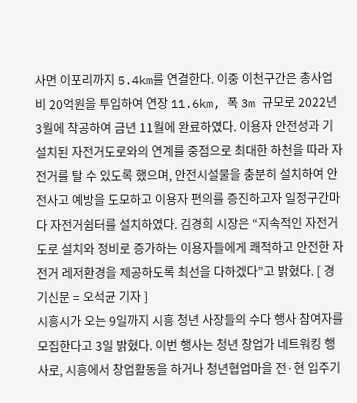사면 이포리까지 5.4km를 연결한다. 이중 이천구간은 총사업비 20억원을 투입하여 연장 11.6km, 폭 3m 규모로 2022년 3월에 착공하여 금년 11월에 완료하였다. 이용자 안전성과 기 설치된 자전거도로와의 연계를 중점으로 최대한 하천을 따라 자전거를 탈 수 있도록 했으며, 안전시설물을 충분히 설치하여 안전사고 예방을 도모하고 이용자 편의를 증진하고자 일정구간마다 자전거쉼터를 설치하였다. 김경희 시장은 “지속적인 자전거도로 설치와 정비로 증가하는 이용자들에게 쾌적하고 안전한 자전거 레저환경을 제공하도록 최선을 다하겠다”고 밝혔다. [ 경기신문 = 오석균 기자 ]
시흥시가 오는 9일까지 시흥 청년 사장들의 수다 행사 참여자를 모집한다고 3일 밝혔다. 이번 행사는 청년 창업가 네트워킹 행사로, 시흥에서 창업활동을 하거나 청년협업마을 전·현 입주기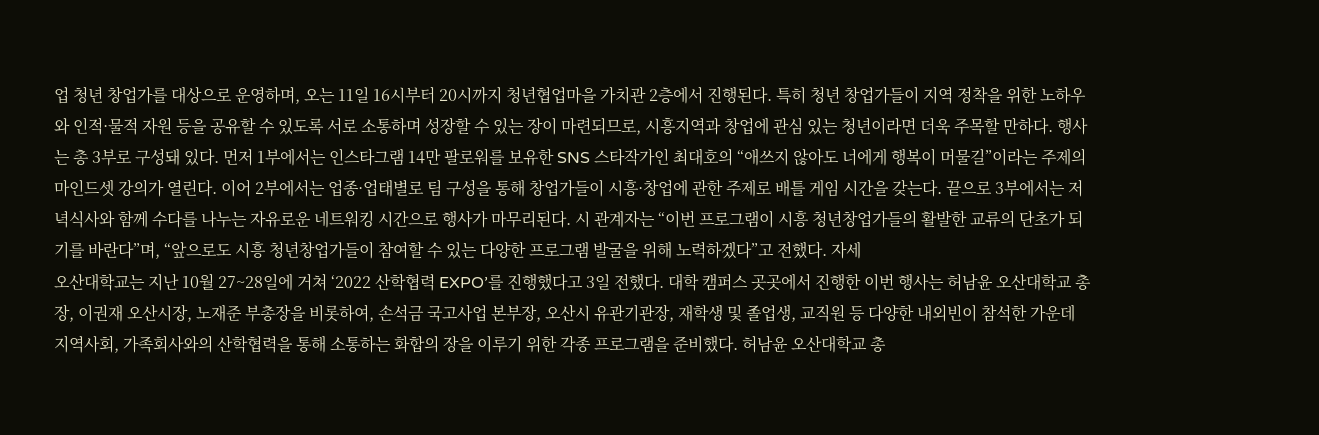업 청년 창업가를 대상으로 운영하며, 오는 11일 16시부터 20시까지 청년협업마을 가치관 2층에서 진행된다. 특히 청년 창업가들이 지역 정착을 위한 노하우와 인적·물적 자원 등을 공유할 수 있도록 서로 소통하며 성장할 수 있는 장이 마련되므로, 시흥지역과 창업에 관심 있는 청년이라면 더욱 주목할 만하다. 행사는 총 3부로 구성돼 있다. 먼저 1부에서는 인스타그램 14만 팔로워를 보유한 SNS 스타작가인 최대호의 “애쓰지 않아도 너에게 행복이 머물길”이라는 주제의 마인드셋 강의가 열린다. 이어 2부에서는 업종·업태별로 팀 구성을 통해 창업가들이 시흥·창업에 관한 주제로 배틀 게임 시간을 갖는다. 끝으로 3부에서는 저녁식사와 함께 수다를 나누는 자유로운 네트워킹 시간으로 행사가 마무리된다. 시 관계자는 “이번 프로그램이 시흥 청년창업가들의 활발한 교류의 단초가 되기를 바란다”며, “앞으로도 시흥 청년창업가들이 참여할 수 있는 다양한 프로그램 발굴을 위해 노력하겠다”고 전했다. 자세
오산대학교는 지난 10월 27~28일에 거쳐 ‘2022 산학협력 EXPO’를 진행했다고 3일 전했다. 대학 캠퍼스 곳곳에서 진행한 이번 행사는 허남윤 오산대학교 총장, 이권재 오산시장, 노재준 부총장을 비롯하여, 손석금 국고사업 본부장, 오산시 유관기관장, 재학생 및 졸업생, 교직원 등 다양한 내외빈이 참석한 가운데 지역사회, 가족회사와의 산학협력을 통해 소통하는 화합의 장을 이루기 위한 각종 프로그램을 준비했다. 허남윤 오산대학교 총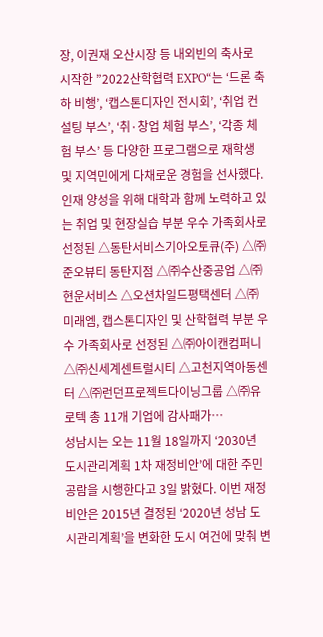장, 이권재 오산시장 등 내외빈의 축사로 시작한 ”2022산학협력 EXPO“는 ‘드론 축하 비행’, ‘캡스톤디자인 전시회’, ‘취업 컨설팅 부스’, ‘취·창업 체험 부스’, ‘각종 체험 부스’ 등 다양한 프로그램으로 재학생 및 지역민에게 다채로운 경험을 선사했다. 인재 양성을 위해 대학과 함께 노력하고 있는 취업 및 현장실습 부분 우수 가족회사로 선정된 △동탄서비스기아오토큐(주) △㈜준오뷰티 동탄지점 △㈜수산중공업 △㈜현운서비스 △오션차일드평택센터 △㈜미래엠, 캡스톤디자인 및 산학협력 부분 우수 가족회사로 선정된 △㈜아이캔컴퍼니 △㈜신세계센트럴시티 △고천지역아동센터 △㈜런던프로젝트다이닝그룹 △㈜유로텍 총 11개 기업에 감사패가…
성남시는 오는 11월 18일까지 ‘2030년 도시관리계획 1차 재정비안’에 대한 주민 공람을 시행한다고 3일 밝혔다. 이번 재정비안은 2015년 결정된 ‘2020년 성남 도시관리계획’을 변화한 도시 여건에 맞춰 변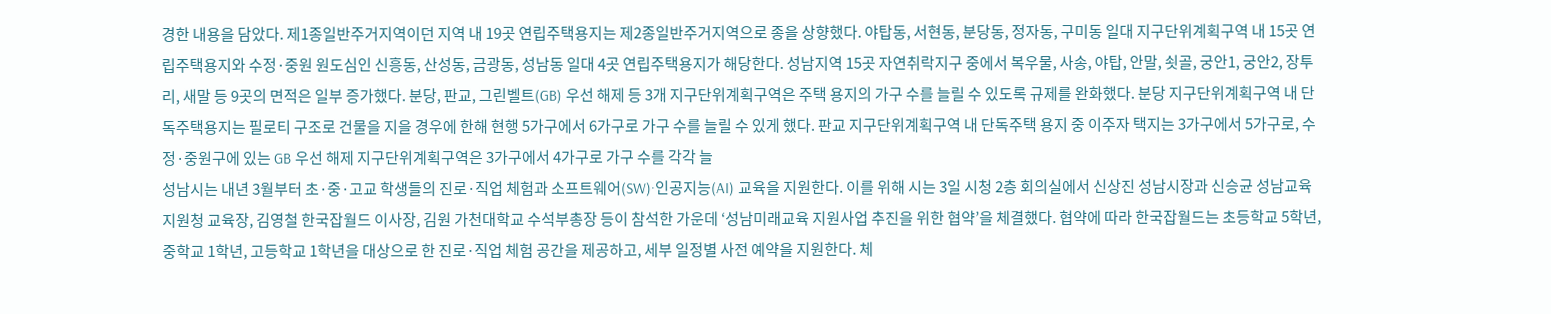경한 내용을 담았다. 제1종일반주거지역이던 지역 내 19곳 연립주택용지는 제2종일반주거지역으로 종을 상향했다. 야탑동, 서현동, 분당동, 정자동, 구미동 일대 지구단위계획구역 내 15곳 연립주택용지와 수정·중원 원도심인 신흥동, 산성동, 금광동, 성남동 일대 4곳 연립주택용지가 해당한다. 성남지역 15곳 자연취락지구 중에서 복우물, 사송, 야탑, 안말, 쇳골, 궁안1, 궁안2, 장투리, 새말 등 9곳의 면적은 일부 증가했다. 분당, 판교, 그린벨트(GB) 우선 해제 등 3개 지구단위계획구역은 주택 용지의 가구 수를 늘릴 수 있도록 규제를 완화했다. 분당 지구단위계획구역 내 단독주택용지는 필로티 구조로 건물을 지을 경우에 한해 현행 5가구에서 6가구로 가구 수를 늘릴 수 있게 했다. 판교 지구단위계획구역 내 단독주택 용지 중 이주자 택지는 3가구에서 5가구로, 수정·중원구에 있는 GB 우선 해제 지구단위계획구역은 3가구에서 4가구로 가구 수를 각각 늘
성남시는 내년 3월부터 초·중·고교 학생들의 진로·직업 체험과 소프트웨어(SW)·인공지능(AI) 교육을 지원한다. 이를 위해 시는 3일 시청 2층 회의실에서 신상진 성남시장과 신승균 성남교육지원청 교육장, 김영철 한국잡월드 이사장, 김원 가천대학교 수석부총장 등이 참석한 가운데 ‘성남미래교육 지원사업 추진을 위한 협약’을 체결했다. 협약에 따라 한국잡월드는 초등학교 5학년, 중학교 1학년, 고등학교 1학년을 대상으로 한 진로·직업 체험 공간을 제공하고, 세부 일정별 사전 예약을 지원한다. 체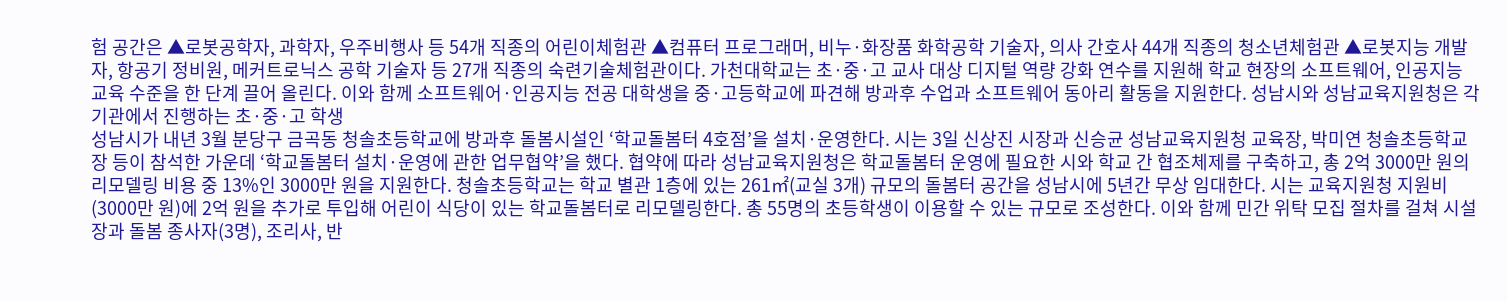험 공간은 ▲로봇공학자, 과학자, 우주비행사 등 54개 직종의 어린이체험관 ▲컴퓨터 프로그래머, 비누·화장품 화학공학 기술자, 의사 간호사 44개 직종의 청소년체험관 ▲로봇지능 개발자, 항공기 정비원, 메커트로닉스 공학 기술자 등 27개 직종의 숙련기술체험관이다. 가천대학교는 초·중·고 교사 대상 디지털 역량 강화 연수를 지원해 학교 현장의 소프트웨어, 인공지능 교육 수준을 한 단계 끌어 올린다. 이와 함께 소프트웨어·인공지능 전공 대학생을 중·고등학교에 파견해 방과후 수업과 소프트웨어 동아리 활동을 지원한다. 성남시와 성남교육지원청은 각 기관에서 진행하는 초·중·고 학생
성남시가 내년 3월 분당구 금곡동 청솔초등학교에 방과후 돌봄시설인 ‘학교돌봄터 4호점’을 설치·운영한다. 시는 3일 신상진 시장과 신승균 성남교육지원청 교육장, 박미연 청솔초등학교장 등이 참석한 가운데 ‘학교돌봄터 설치·운영에 관한 업무협약’을 했다. 협약에 따라 성남교육지원청은 학교돌봄터 운영에 필요한 시와 학교 간 협조체제를 구축하고, 총 2억 3000만 원의 리모델링 비용 중 13%인 3000만 원을 지원한다. 청솔초등학교는 학교 별관 1층에 있는 261㎡(교실 3개) 규모의 돌봄터 공간을 성남시에 5년간 무상 임대한다. 시는 교육지원청 지원비(3000만 원)에 2억 원을 추가로 투입해 어린이 식당이 있는 학교돌봄터로 리모델링한다. 총 55명의 초등학생이 이용할 수 있는 규모로 조성한다. 이와 함께 민간 위탁 모집 절차를 걸쳐 시설장과 돌봄 종사자(3명), 조리사, 반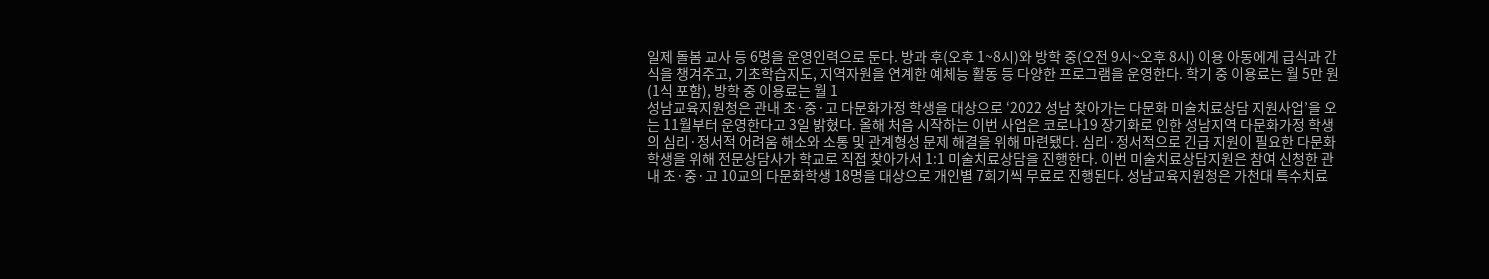일제 돌봄 교사 등 6명을 운영인력으로 둔다. 방과 후(오후 1~8시)와 방학 중(오전 9시~오후 8시) 이용 아동에게 급식과 간식을 챙겨주고, 기초학습지도, 지역자원을 연계한 예체능 활동 등 다양한 프로그램을 운영한다. 학기 중 이용료는 월 5만 원(1식 포함), 방학 중 이용료는 월 1
성남교육지원청은 관내 초·중·고 다문화가정 학생을 대상으로 ‘2022 성남 찾아가는 다문화 미술치료상담 지원사업’을 오는 11월부터 운영한다고 3일 밝혔다. 올해 처음 시작하는 이번 사업은 코로나19 장기화로 인한 성남지역 다문화가정 학생의 심리·정서적 어려움 해소와 소통 및 관계형성 문제 해결을 위해 마련됐다. 심리·정서적으로 긴급 지원이 필요한 다문화 학생을 위해 전문상담사가 학교로 직접 찾아가서 1:1 미술치료상담을 진행한다. 이번 미술치료상담지원은 참여 신청한 관내 초·중·고 10교의 다문화학생 18명을 대상으로 개인별 7회기씩 무료로 진행된다. 성남교육지원청은 가천대 특수치료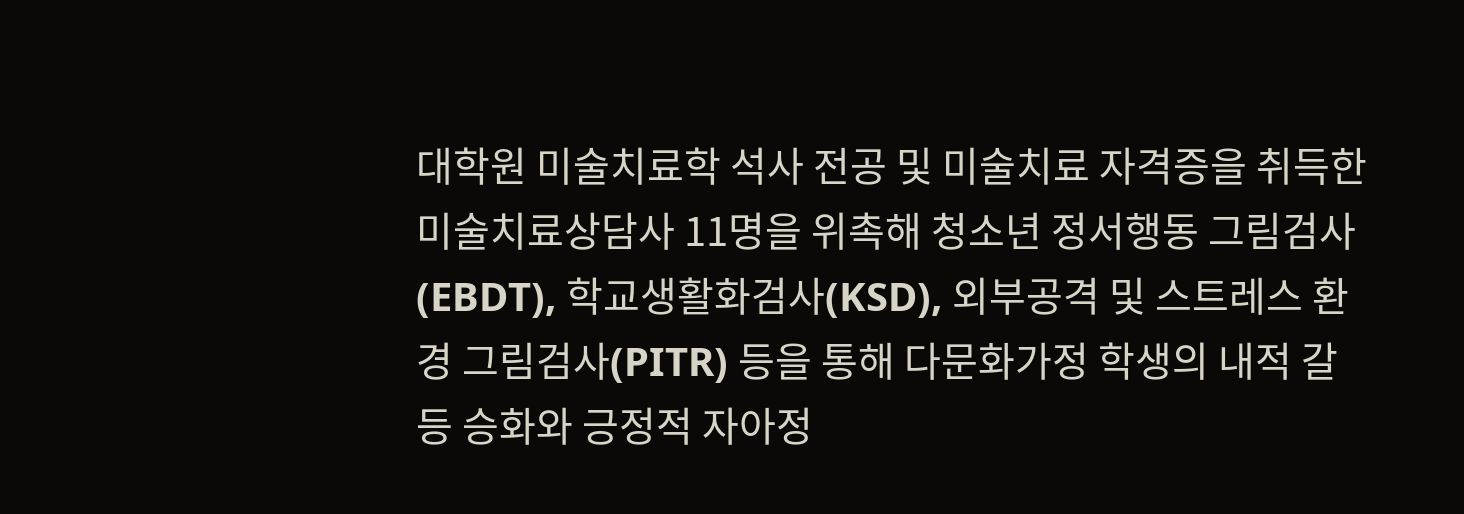대학원 미술치료학 석사 전공 및 미술치료 자격증을 취득한 미술치료상담사 11명을 위촉해 청소년 정서행동 그림검사(EBDT), 학교생활화검사(KSD), 외부공격 및 스트레스 환경 그림검사(PITR) 등을 통해 다문화가정 학생의 내적 갈등 승화와 긍정적 자아정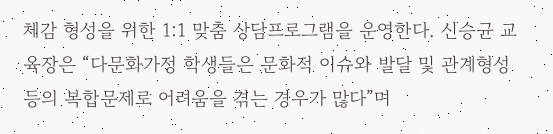체감 형성을 위한 1:1 맞춤 상담프로그램을 운영한다. 신승균 교육장은 “다문화가정 학생들은 문화적 이슈와 발달 및 관계형성 등의 복합문제로 어려움을 겪는 경우가 많다”며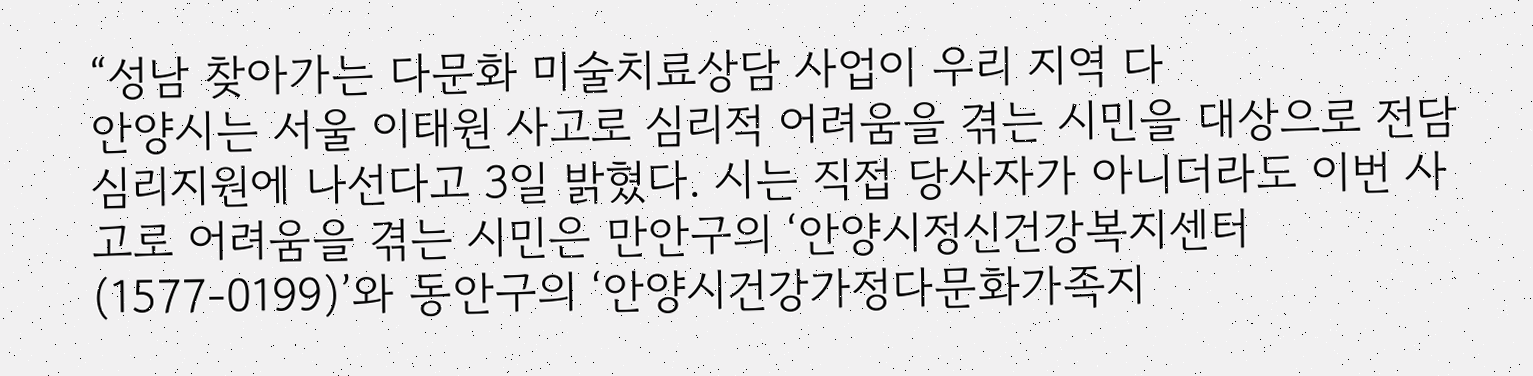“성남 찾아가는 다문화 미술치료상담 사업이 우리 지역 다
안양시는 서울 이태원 사고로 심리적 어려움을 겪는 시민을 대상으로 전담 심리지원에 나선다고 3일 밝혔다. 시는 직접 당사자가 아니더라도 이번 사고로 어려움을 겪는 시민은 만안구의 ‘안양시정신건강복지센터(1577-0199)’와 동안구의 ‘안양시건강가정다문화가족지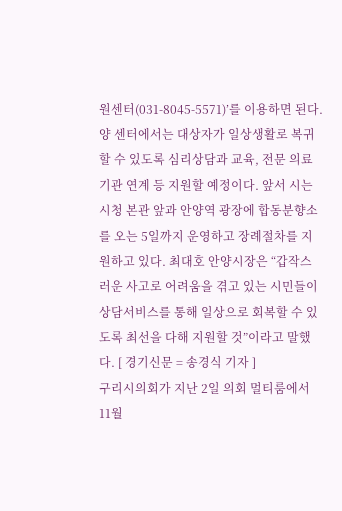원센터(031-8045-5571)’를 이용하면 된다. 양 센터에서는 대상자가 일상생활로 복귀할 수 있도록 심리상담과 교육, 전문 의료기관 연계 등 지원할 예정이다. 앞서 시는 시청 본관 앞과 안양역 광장에 합동분향소를 오는 5일까지 운영하고 장례절차를 지원하고 있다. 최대호 안양시장은 “갑작스러운 사고로 어려움을 겪고 있는 시민들이 상담서비스를 통해 일상으로 회복할 수 있도록 최선을 다해 지원할 것”이라고 말했다. [ 경기신문 = 송경식 기자 ]
구리시의회가 지난 2일 의회 멀티룸에서 11월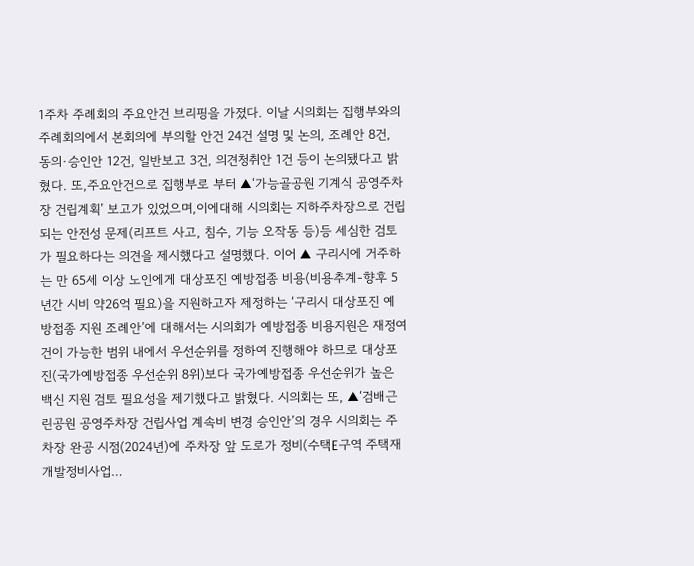1주차 주례회의 주요안건 브리핑을 가졌다. 이날 시의회는 집행부와의 주례회의에서 본회의에 부의할 안건 24건 설명 및 논의, 조례안 8건, 동의·승인안 12건, 일반보고 3건, 의견청취안 1건 등이 논의됐다고 밝혔다. 또,주요안건으로 집행부로 부터 ▲‘가능골공원 기계식 공영주차장 건립계획’ 보고가 있었으며,이에대해 시의회는 지하주차장으로 건립되는 안전성 문제(리프트 사고, 침수, 기능 오작동 등)등 세심한 검토가 필요하다는 의견을 제시했다고 설명했다. 이어 ▲ 구리시에 거주하는 만 65세 이상 노인에게 대상포진 예방접종 비용(비용추계-향후 5년간 시비 약26억 필요)을 지원하고자 제정하는 ‘구리시 대상포진 예방접종 지원 조례안’에 대해서는 시의회가 예방접종 비용지원은 재정여건이 가능한 범위 내에서 우선순위를 정하여 진행해야 하므로 대상포진(국가예방접종 우선순위 8위)보다 국가예방접종 우선순위가 높은 백신 지원 검토 필요성을 제기했다고 밝혔다. 시의회는 또, ▲‘검배근린공원 공영주차장 건립사업 계속비 변경 승인안’의 경우 시의회는 주차장 완공 시점(2024년)에 주차장 앞 도로가 정비(수택E구역 주택재개발정비사업…